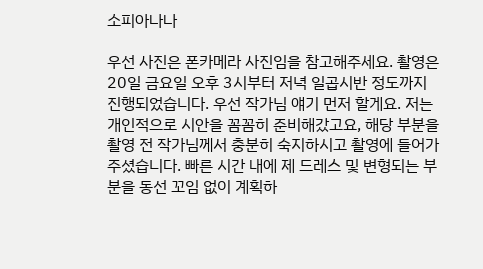소피아나나

우선 사진은 폰카메라 사진임을 참고해주세요. 촬영은 20일 금요일 오후 3시부터 저녁 일곱시반 정도까지 진행되었습니다. 우선 작가님 얘기 먼저 할게요. 저는 개인적으로 시안을 꼼꼼히 준비해갔고요, 해당 부분을 촬영 전 작가님께서 충분히 숙지하시고 촬영에 들어가주셨습니다. 빠른 시간 내에 제 드레스 및 변형되는 부분을 동선 꼬임 없이 계획하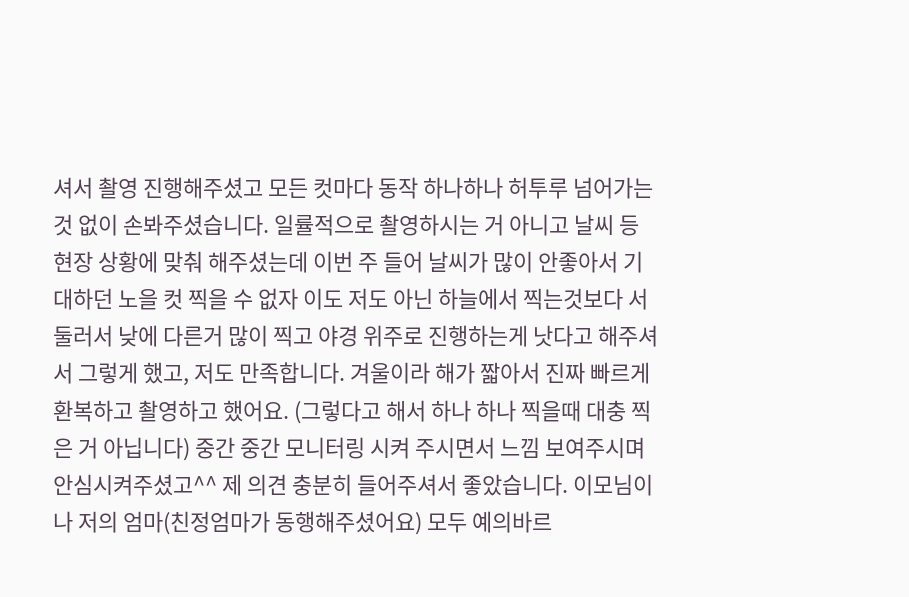셔서 촬영 진행해주셨고 모든 컷마다 동작 하나하나 허투루 넘어가는 것 없이 손봐주셨습니다. 일률적으로 촬영하시는 거 아니고 날씨 등 현장 상황에 맞춰 해주셨는데 이번 주 들어 날씨가 많이 안좋아서 기대하던 노을 컷 찍을 수 없자 이도 저도 아닌 하늘에서 찍는것보다 서둘러서 낮에 다른거 많이 찍고 야경 위주로 진행하는게 낫다고 해주셔서 그렇게 했고, 저도 만족합니다. 겨울이라 해가 짧아서 진짜 빠르게 환복하고 촬영하고 했어요. (그렇다고 해서 하나 하나 찍을때 대충 찍은 거 아닙니다) 중간 중간 모니터링 시켜 주시면서 느낌 보여주시며 안심시켜주셨고^^ 제 의견 충분히 들어주셔서 좋았습니다. 이모님이나 저의 엄마(친정엄마가 동행해주셨어요) 모두 예의바르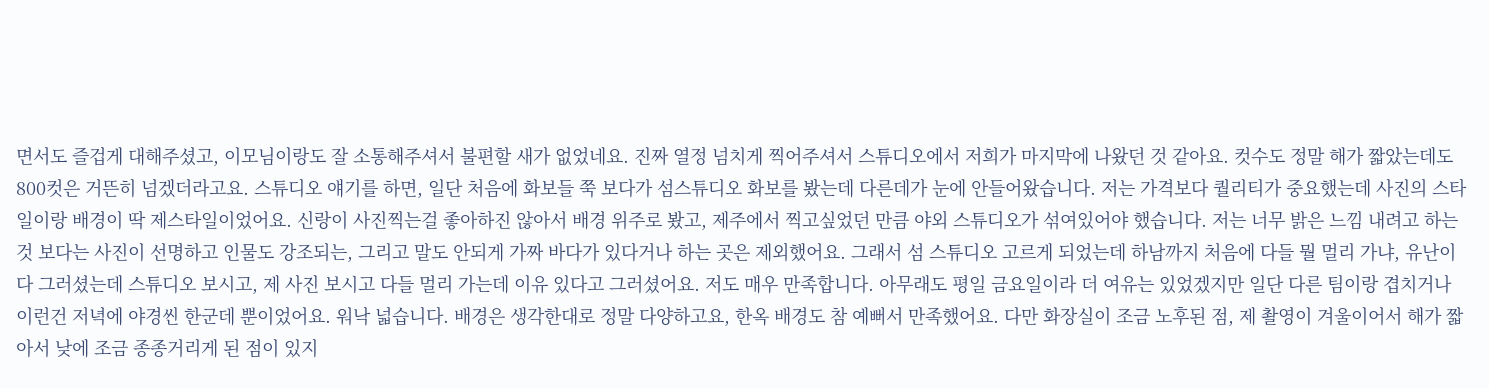면서도 즐겁게 대해주셨고, 이모님이랑도 잘 소통해주셔서 불편할 새가 없었네요. 진짜 열정 넘치게 찍어주셔서 스튜디오에서 저희가 마지막에 나왔던 것 같아요. 컷수도 정말 해가 짧았는데도 800컷은 거뜬히 넘겠더라고요. 스튜디오 얘기를 하면, 일단 처음에 화보들 쭉 보다가 섬스튜디오 화보를 봤는데 다른데가 눈에 안들어왔습니다. 저는 가격보다 퀄리티가 중요했는데 사진의 스타일이랑 배경이 딱 제스타일이었어요. 신랑이 사진찍는걸 좋아하진 않아서 배경 위주로 봤고, 제주에서 찍고싶었던 만큼 야외 스튜디오가 섞여있어야 했습니다. 저는 너무 밝은 느낌 내려고 하는 것 보다는 사진이 선명하고 인물도 강조되는, 그리고 말도 안되게 가짜 바다가 있다거나 하는 곳은 제외했어요. 그래서 섬 스튜디오 고르게 되었는데 하남까지 처음에 다들 뭘 멀리 가냐, 유난이다 그러셨는데 스튜디오 보시고, 제 사진 보시고 다들 멀리 가는데 이유 있다고 그러셨어요. 저도 매우 만족합니다. 아무래도 평일 금요일이라 더 여유는 있었겠지만 일단 다른 팀이랑 겹치거나 이런건 저녁에 야경씬 한군데 뿐이었어요. 워낙 넓습니다. 배경은 생각한대로 정말 다양하고요, 한옥 배경도 참 예뻐서 만족했어요. 다만 화장실이 조금 노후된 점, 제 촬영이 겨울이어서 해가 짧아서 낮에 조금 종종거리게 된 점이 있지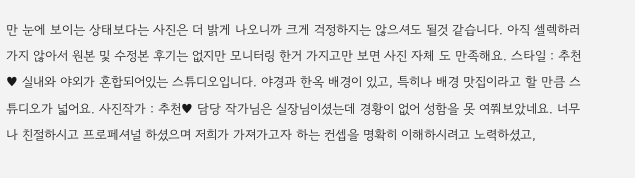만 눈에 보이는 상태보다는 사진은 더 밝게 나오니까 크게 걱정하지는 않으셔도 될것 같습니다. 아직 셀렉하러 가지 않아서 원본 및 수정본 후기는 없지만 모니터링 한거 가지고만 보면 사진 자체 도 만족해요. 스타일 : 추천♥ 실내와 야외가 혼합되어있는 스튜디오입니다. 야경과 한옥 배경이 있고, 특히나 배경 맛집이라고 할 만큼 스튜디오가 넓어요. 사진작가 : 추천♥ 담당 작가님은 실장님이셨는데 경황이 없어 성함을 못 여쭤보았네요. 너무나 친절하시고 프로페셔널 하셨으며 저희가 가져가고자 하는 컨셉을 명확히 이해하시려고 노력하셨고,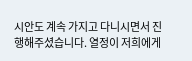시안도 계속 가지고 다니시면서 진행해주셨습니다. 열정이 저희에게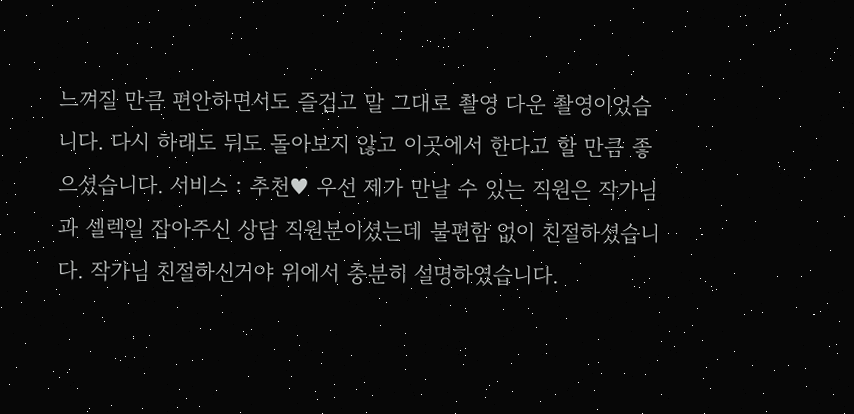느껴질 만큼 편안하면서도 즐겁고 말 그대로 촬영 다운 촬영이었습니다. 다시 하래도 뒤도 돌아보지 않고 이곳에서 한다고 할 만큼 좋으셨습니다. 서비스 : 추천♥ 우선 제가 만날 수 있는 직원은 작가님과 셀렉일 잡아주신 상담 직원분이셨는데 불편함 없이 친절하셨습니다. 작가님 친절하신거야 위에서 충분히 설명하였습니다.